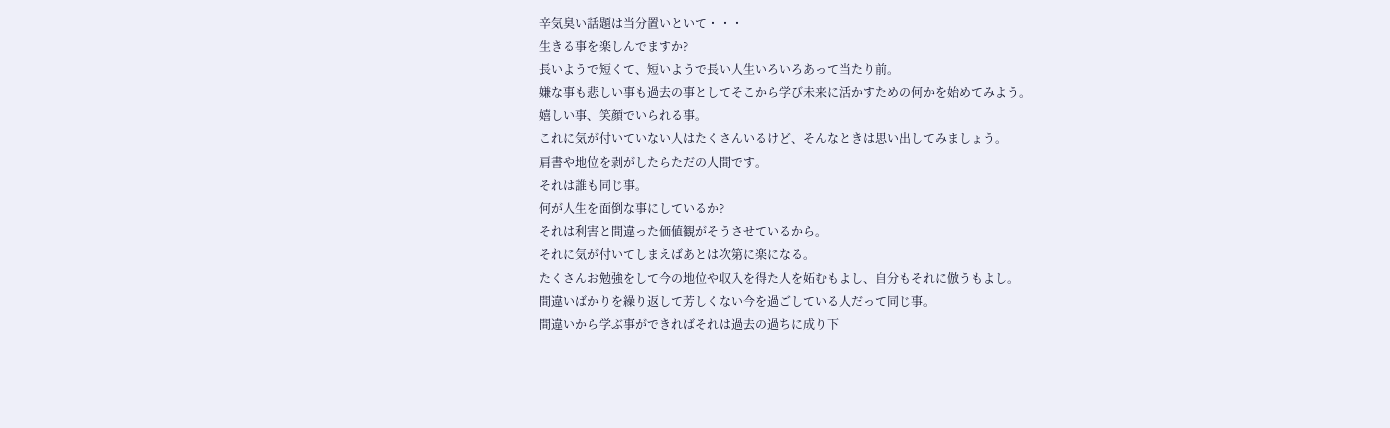辛気臭い話題は当分置いといて・・・
生きる事を楽しんでますか?
長いようで短くて、短いようで長い人生いろいろあって当たり前。
嫌な事も悲しい事も過去の事としてそこから学び未来に活かすための何かを始めてみよう。
嬉しい事、笑顔でいられる事。
これに気が付いていない人はたくさんいるけど、そんなときは思い出してみましょう。
肩書や地位を剥がしたらただの人間です。
それは誰も同じ事。
何が人生を面倒な事にしているか?
それは利害と間違った価値観がそうさせているから。
それに気が付いてしまえばあとは次第に楽になる。
たくさんお勉強をして今の地位や収入を得た人を妬むもよし、自分もそれに倣うもよし。
間違いばかりを繰り返して芳しくない今を過ごしている人だって同じ事。
間違いから学ぶ事ができればそれは過去の過ちに成り下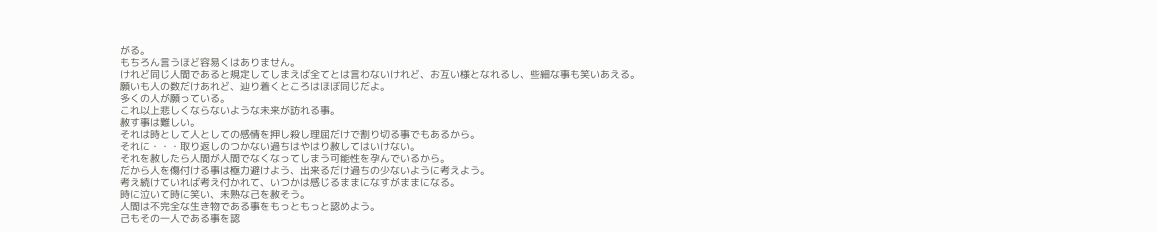がる。
もちろん言うほど容易くはありません。
けれど同じ人間であると規定してしまえば全てとは言わないけれど、お互い様となれるし、些細な事も笑いあえる。
願いも人の数だけあれど、辿り着くところはほぼ同じだよ。
多くの人が願っている。
これ以上悲しくならないような未来が訪れる事。
赦す事は難しい。
それは時として人としての感情を押し殺し理屈だけで割り切る事でもあるから。
それに・・・取り返しのつかない過ちはやはり赦してはいけない。
それを赦したら人間が人間でなくなってしまう可能性を孕んでいるから。
だから人を傷付ける事は極力避けよう、出来るだけ過ちの少ないように考えよう。
考え続けていれば考え付かれて、いつかは感じるままになすがままになる。
時に泣いて時に笑い、未熟な己を赦そう。
人間は不完全な生き物である事をもっともっと認めよう。
己もその一人である事を認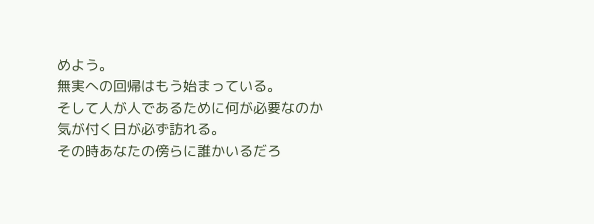めよう。
無実への回帰はもう始まっている。
そして人が人であるために何が必要なのか気が付く日が必ず訪れる。
その時あなたの傍らに誰かいるだろ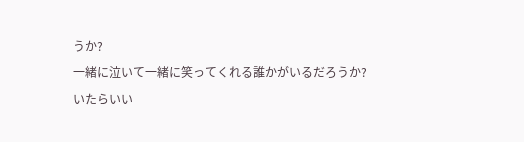うか?
一緒に泣いて一緒に笑ってくれる誰かがいるだろうか?
いたらいい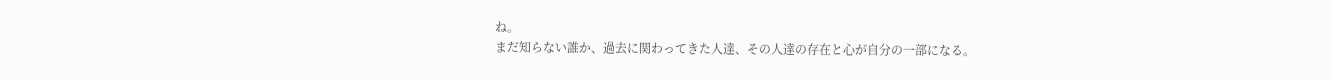ね。
まだ知らない誰か、過去に関わってきた人達、その人達の存在と心が自分の一部になる。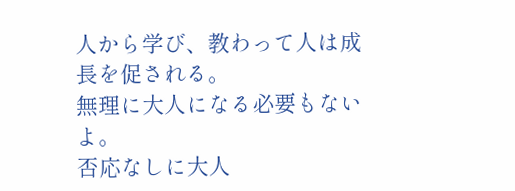人から学び、教わって人は成長を促される。
無理に大人になる必要もないよ。
否応なしに大人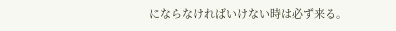にならなければいけない時は必ず来る。